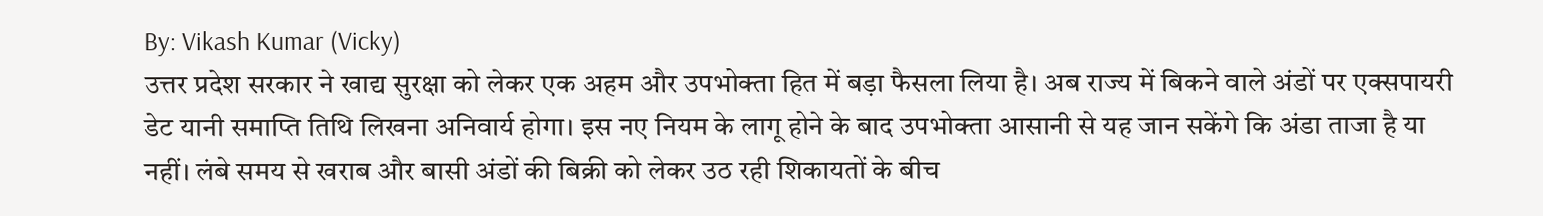By: Vikash Kumar (Vicky)
उत्तर प्रदेश सरकार ने खाद्य सुरक्षा को लेकर एक अहम और उपभोक्ता हित में बड़ा फैसला लिया है। अब राज्य में बिकने वाले अंडों पर एक्सपायरी डेट यानी समाप्ति तिथि लिखना अनिवार्य होगा। इस नए नियम के लागू होने के बाद उपभोक्ता आसानी से यह जान सकेंगे कि अंडा ताजा है या नहीं। लंबे समय से खराब और बासी अंडों की बिक्री को लेकर उठ रही शिकायतों के बीच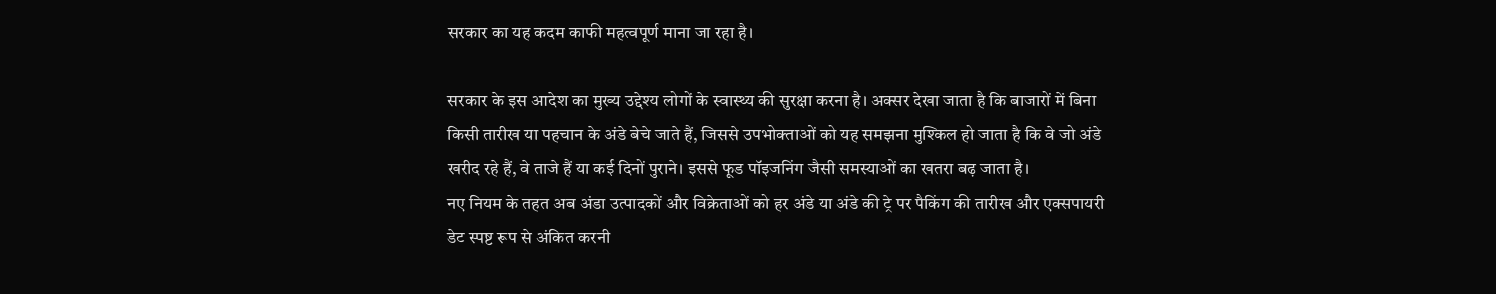सरकार का यह कदम काफी महत्वपूर्ण माना जा रहा है।

सरकार के इस आदेश का मुख्य उद्देश्य लोगों के स्वास्थ्य की सुरक्षा करना है। अक्सर देखा जाता है कि बाजारों में बिना किसी तारीख या पहचान के अंडे बेचे जाते हैं, जिससे उपभोक्ताओं को यह समझना मुश्किल हो जाता है कि वे जो अंडे खरीद रहे हैं, वे ताजे हैं या कई दिनों पुराने। इससे फूड पॉइजनिंग जैसी समस्याओं का खतरा बढ़ जाता है।
नए नियम के तहत अब अंडा उत्पादकों और विक्रेताओं को हर अंडे या अंडे की ट्रे पर पैकिंग की तारीख और एक्सपायरी डेट स्पष्ट रूप से अंकित करनी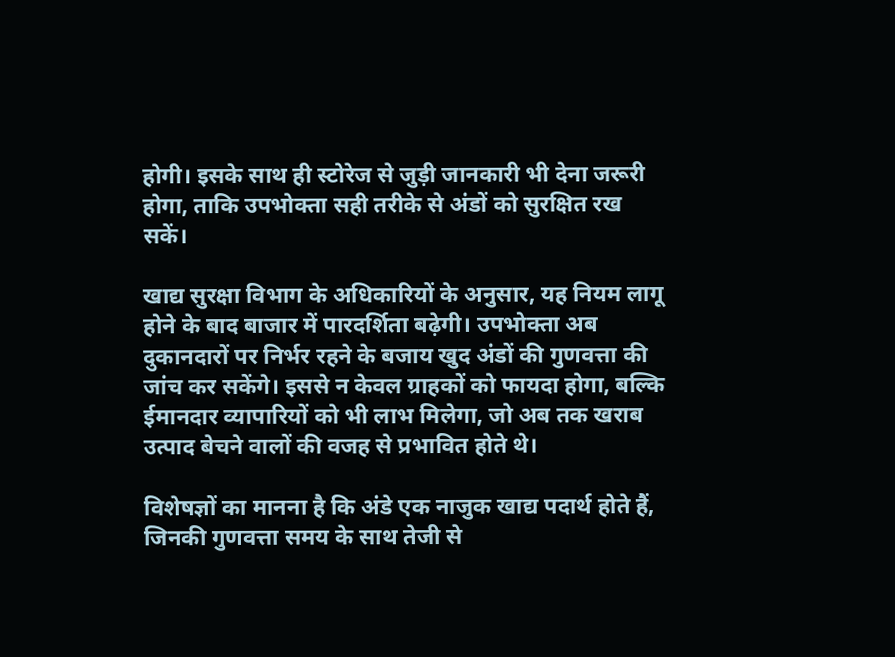होगी। इसके साथ ही स्टोरेज से जुड़ी जानकारी भी देना जरूरी होगा, ताकि उपभोक्ता सही तरीके से अंडों को सुरक्षित रख सकें।

खाद्य सुरक्षा विभाग के अधिकारियों के अनुसार, यह नियम लागू होने के बाद बाजार में पारदर्शिता बढ़ेगी। उपभोक्ता अब दुकानदारों पर निर्भर रहने के बजाय खुद अंडों की गुणवत्ता की जांच कर सकेंगे। इससे न केवल ग्राहकों को फायदा होगा, बल्कि ईमानदार व्यापारियों को भी लाभ मिलेगा, जो अब तक खराब उत्पाद बेचने वालों की वजह से प्रभावित होते थे।

विशेषज्ञों का मानना है कि अंडे एक नाजुक खाद्य पदार्थ होते हैं, जिनकी गुणवत्ता समय के साथ तेजी से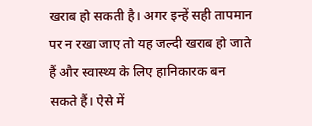खराब हो सकती है। अगर इन्हें सही तापमान पर न रखा जाए तो यह जल्दी खराब हो जाते हैं और स्वास्थ्य के लिए हानिकारक बन सकते हैं। ऐसे में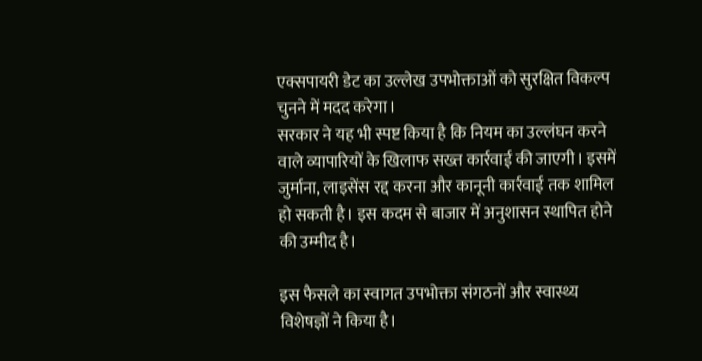एक्सपायरी डेट का उल्लेख उपभोक्ताओं को सुरक्षित विकल्प चुनने में मदद करेगा।
सरकार ने यह भी स्पष्ट किया है कि नियम का उल्लंघन करने वाले व्यापारियों के खिलाफ सख्त कार्रवाई की जाएगी। इसमें जुर्माना, लाइसेंस रद्द करना और कानूनी कार्रवाई तक शामिल हो सकती है। इस कदम से बाजार में अनुशासन स्थापित होने की उम्मीद है।

इस फैसले का स्वागत उपभोक्ता संगठनों और स्वास्थ्य विशेषज्ञों ने किया है।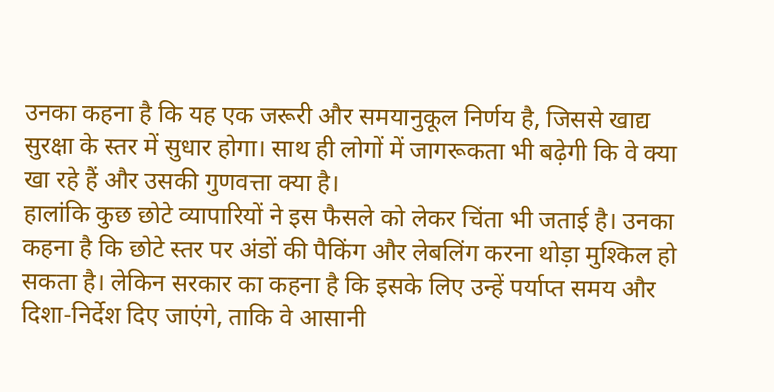उनका कहना है कि यह एक जरूरी और समयानुकूल निर्णय है, जिससे खाद्य सुरक्षा के स्तर में सुधार होगा। साथ ही लोगों में जागरूकता भी बढ़ेगी कि वे क्या खा रहे हैं और उसकी गुणवत्ता क्या है।
हालांकि कुछ छोटे व्यापारियों ने इस फैसले को लेकर चिंता भी जताई है। उनका कहना है कि छोटे स्तर पर अंडों की पैकिंग और लेबलिंग करना थोड़ा मुश्किल हो सकता है। लेकिन सरकार का कहना है कि इसके लिए उन्हें पर्याप्त समय और दिशा-निर्देश दिए जाएंगे, ताकि वे आसानी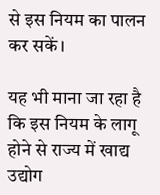से इस नियम का पालन कर सकें।

यह भी माना जा रहा है कि इस नियम के लागू होने से राज्य में खाद्य उद्योग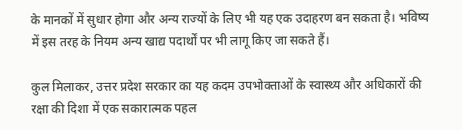के मानकों में सुधार होगा और अन्य राज्यों के लिए भी यह एक उदाहरण बन सकता है। भविष्य में इस तरह के नियम अन्य खाद्य पदार्थों पर भी लागू किए जा सकते हैं।

कुल मिलाकर, उत्तर प्रदेश सरकार का यह कदम उपभोक्ताओं के स्वास्थ्य और अधिकारों की रक्षा की दिशा में एक सकारात्मक पहल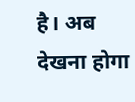है। अब देखना होगा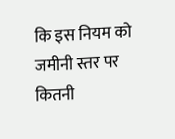कि इस नियम को जमीनी स्तर पर कितनी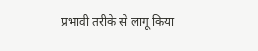प्रभावी तरीके से लागू किया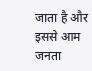जाता है और इससे आम जनता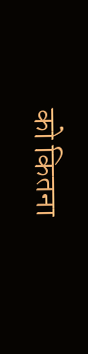को कितना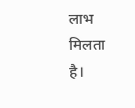लाभ मिलता है।